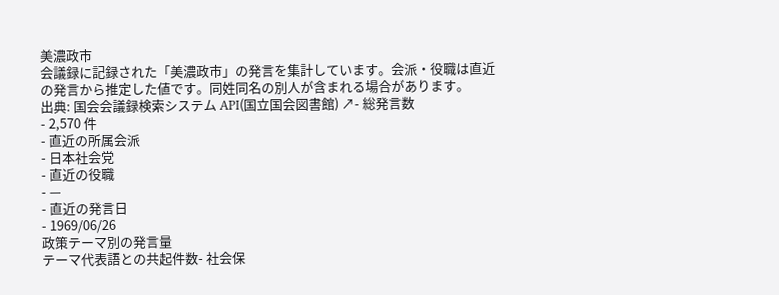美濃政市
会議録に記録された「美濃政市」の発言を集計しています。会派・役職は直近の発言から推定した値です。同姓同名の別人が含まれる場合があります。
出典: 国会会議録検索システム API(国立国会図書館) ↗- 総発言数
- 2,570 件
- 直近の所属会派
- 日本社会党
- 直近の役職
- —
- 直近の発言日
- 1969/06/26
政策テーマ別の発言量
テーマ代表語との共起件数- 社会保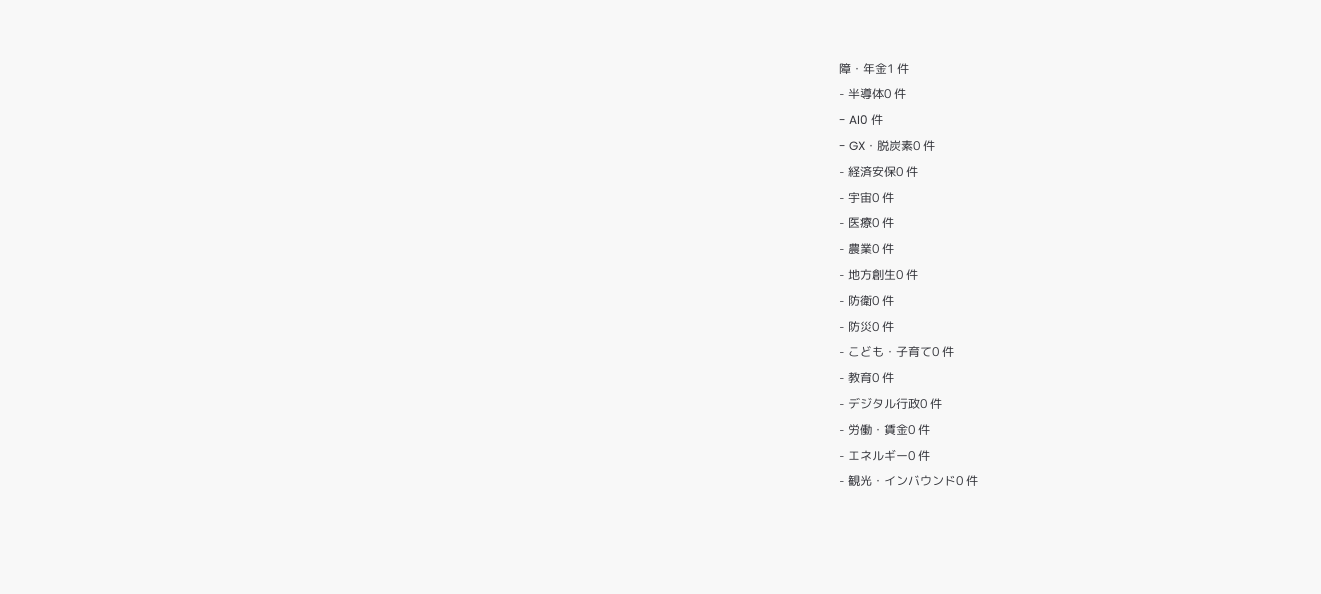障・年金1 件
- 半導体0 件
- AI0 件
- GX・脱炭素0 件
- 経済安保0 件
- 宇宙0 件
- 医療0 件
- 農業0 件
- 地方創生0 件
- 防衛0 件
- 防災0 件
- こども・子育て0 件
- 教育0 件
- デジタル行政0 件
- 労働・賃金0 件
- エネルギー0 件
- 観光・インバウンド0 件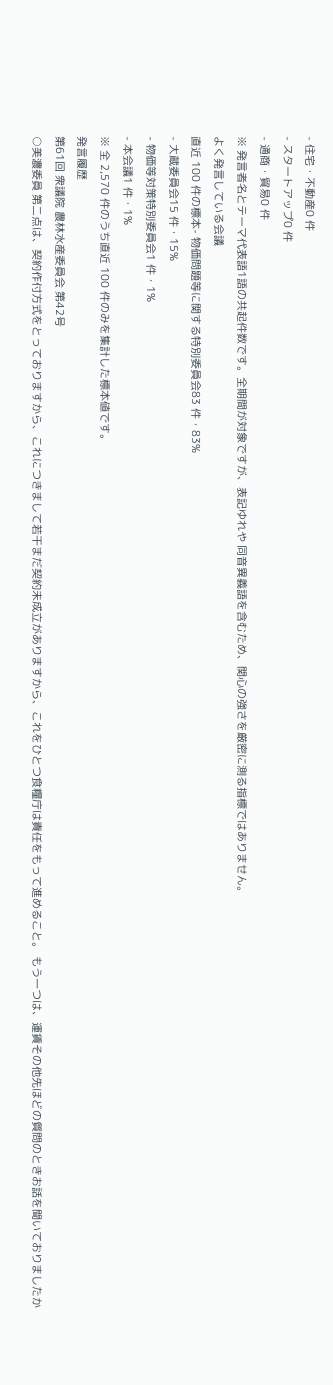- 住宅・不動産0 件
- スタートアップ0 件
- 通商・貿易0 件
※ 発言者名とテーマ代表語1語の共起件数です。全期間が対象ですが、表記ゆれや 同音異義語を含むため、関心の強さを厳密に測る指標ではありません。
よく発言している会議
直近 100 件の標本- 物価問題等に関する特別委員会83 件・83%
- 大蔵委員会15 件・15%
- 物価等対策特別委員会1 件・1%
- 本会議1 件・1%
※ 全 2,570 件のうち直近 100 件のみを集計した標本値です。
発言履歴
第61回 衆議院 農林水産委員会 第42号
○美濃委員 第二点は、契約作付方式をとっておりますから、これにつきまして若干まだ契約未成立がありますから、これをひとつ食糧庁は責任をもって進めること。 もう一つは、運賃その他先ほどの質問のときお話を聞いておりましたか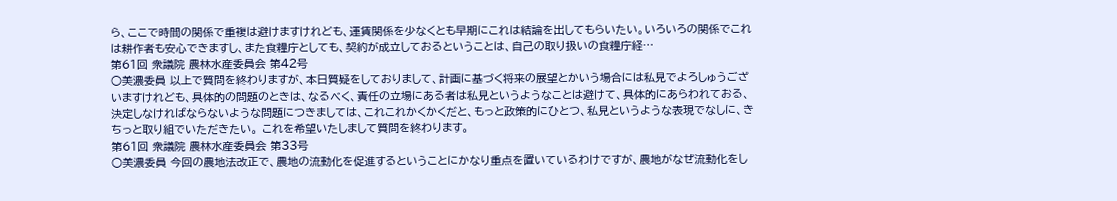ら、ここで時間の関係で重複は避けますけれども、運賃関係を少なくとも早期にこれは結論を出してもらいたい。いろいろの関係でこれは耕作者も安心できますし、また食糧庁としても、契約が成立しておるということは、自己の取り扱いの食糧庁経…
第61回 衆議院 農林水産委員会 第42号
○美濃委員 以上で質問を終わりますが、本日質疑をしておりまして、計画に基づく将来の展望とかいう場合には私見でよろしゅうございますけれども、具体的の問題のときは、なるべく、責任の立場にある者は私見というようなことは避けて、具体的にあらわれておる、決定しなければならないような問題につきましては、これこれかくかくだと、もっと政策的にひとつ、私見というような表現でなしに、きちっと取り組でいただきたい。 これを希望いたしまして質問を終わります。
第61回 衆議院 農林水産委員会 第33号
○美濃委員 今回の農地法改正で、農地の流動化を促進するということにかなり重点を置いているわけですが、農地がなぜ流動化をし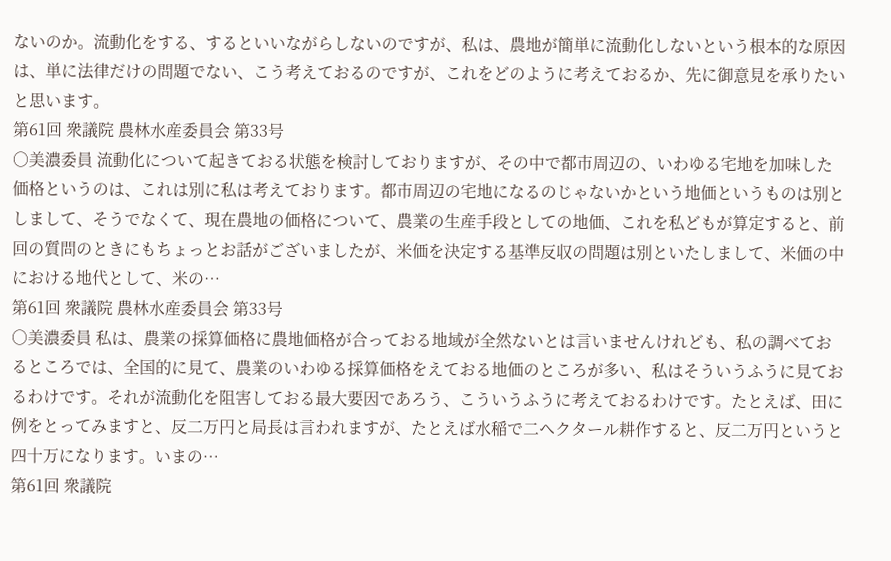ないのか。流動化をする、するといいながらしないのですが、私は、農地が簡単に流動化しないという根本的な原因は、単に法律だけの問題でない、こう考えておるのですが、これをどのように考えておるか、先に御意見を承りたいと思います。
第61回 衆議院 農林水産委員会 第33号
○美濃委員 流動化について起きておる状態を検討しておりますが、その中で都市周辺の、いわゆる宅地を加味した価格というのは、これは別に私は考えております。都市周辺の宅地になるのじゃないかという地価というものは別としまして、そうでなくて、現在農地の価格について、農業の生産手段としての地価、これを私どもが算定すると、前回の質問のときにもちょっとお話がございましたが、米価を決定する基準反収の問題は別といたしまして、米価の中における地代として、米の…
第61回 衆議院 農林水産委員会 第33号
○美濃委員 私は、農業の採算価格に農地価格が合っておる地域が全然ないとは言いませんけれども、私の調べておるところでは、全国的に見て、農業のいわゆる採算価格をえておる地価のところが多い、私はそういうふうに見ておるわけです。それが流動化を阻害しておる最大要因であろう、こういうふうに考えておるわけです。たとえば、田に例をとってみますと、反二万円と局長は言われますが、たとえば水稲で二ヘクタール耕作すると、反二万円というと四十万になります。いまの…
第61回 衆議院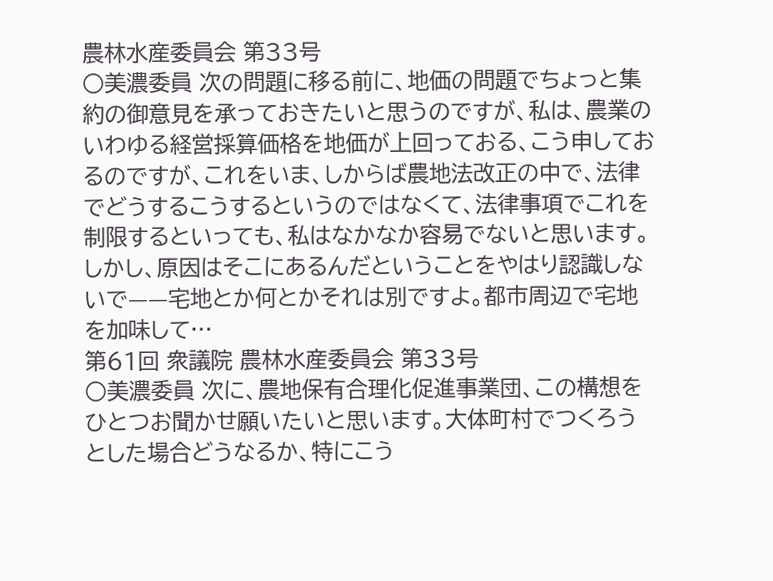農林水産委員会 第33号
○美濃委員 次の問題に移る前に、地価の問題でちょっと集約の御意見を承っておきたいと思うのですが、私は、農業のいわゆる経営採算価格を地価が上回っておる、こう申しておるのですが、これをいま、しからば農地法改正の中で、法律でどうするこうするというのではなくて、法律事項でこれを制限するといっても、私はなかなか容易でないと思います。しかし、原因はそこにあるんだということをやはり認識しないで——宅地とか何とかそれは別ですよ。都市周辺で宅地を加味して…
第61回 衆議院 農林水産委員会 第33号
○美濃委員 次に、農地保有合理化促進事業団、この構想をひとつお聞かせ願いたいと思います。大体町村でつくろうとした場合どうなるか、特にこう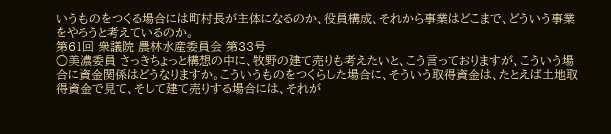いうものをつくる場合には町村長が主体になるのか、役員構成、それから事業はどこまで、どういう事業をやろうと考えているのか。
第61回 衆議院 農林水産委員会 第33号
○美濃委員 さっきちょっと構想の中に、牧野の建て売りも考えたいと、こう言っておりますが、こういう場合に資金関係はどうなりますか。こういうものをつくらした場合に、そういう取得資金は、たとえば土地取得資金で見て、そして建て売りする場合には、それが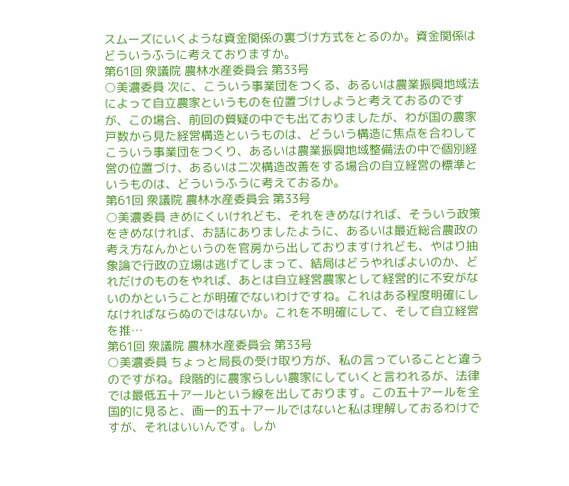スムーズにいくような資金関係の裏づけ方式をとるのか。資金関係はどういうふうに考えておりますか。
第61回 衆議院 農林水産委員会 第33号
○美濃委員 次に、こういう事業団をつくる、あるいは農業振興地域法によって自立農家というものを位置づけしようと考えておるのですが、この場合、前回の質疑の中でも出ておりましたが、わが国の農家戸数から見た経営構造というものは、どういう構造に焦点を合わしてこういう事業団をつくり、あるいは農業振興地域整備法の中で個別経営の位置づけ、あるいは二次構造改善をする場合の自立経営の標準というものは、どういうふうに考えておるか。
第61回 衆議院 農林水産委員会 第33号
○美濃委員 きめにくいけれども、それをきめなければ、そういう政策をきめなければ、お話にありましたように、あるいは最近総合農政の考え方なんかというのを官房から出しておりますけれども、やはり抽象論で行政の立場は逃げてしまって、結局はどうやればよいのか、どれだけのものをやれば、あとは自立経営農家として経営的に不安がないのかということが明確でないわけですね。これはある程度明確にしなければならぬのではないか。これを不明確にして、そして自立経営を推…
第61回 衆議院 農林水産委員会 第33号
○美濃委員 ちょっと局長の受け取り方が、私の言っていることと違うのですがね。段階的に農家らしい農家にしていくと言われるが、法律では最低五十アールという線を出しております。この五十アールを全国的に見ると、画一的五十アールではないと私は理解しておるわけですが、それはいいんです。しか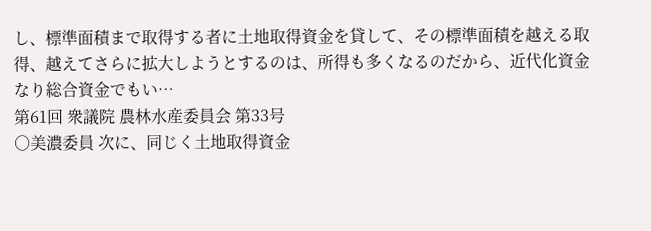し、標準面積まで取得する者に土地取得資金を貸して、その標準面積を越える取得、越えてさらに拡大しようとするのは、所得も多くなるのだから、近代化資金なり総合資金でもい…
第61回 衆議院 農林水産委員会 第33号
○美濃委員 次に、同じく土地取得資金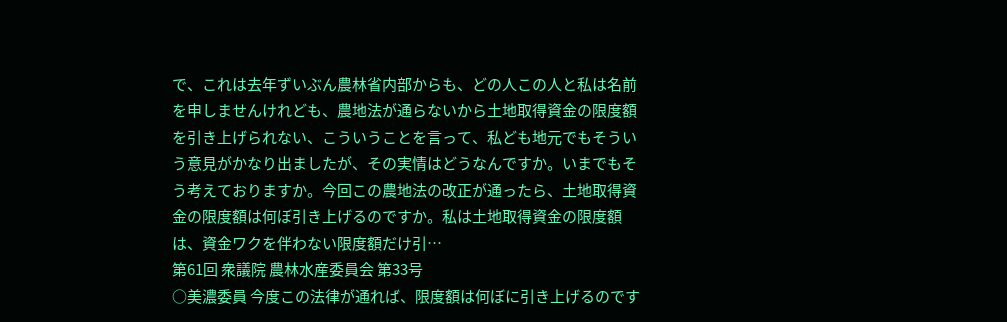で、これは去年ずいぶん農林省内部からも、どの人この人と私は名前を申しませんけれども、農地法が通らないから土地取得資金の限度額を引き上げられない、こういうことを言って、私ども地元でもそういう意見がかなり出ましたが、その実情はどうなんですか。いまでもそう考えておりますか。今回この農地法の改正が通ったら、土地取得資金の限度額は何ぼ引き上げるのですか。私は土地取得資金の限度額は、資金ワクを伴わない限度額だけ引…
第61回 衆議院 農林水産委員会 第33号
○美濃委員 今度この法律が通れば、限度額は何ぼに引き上げるのです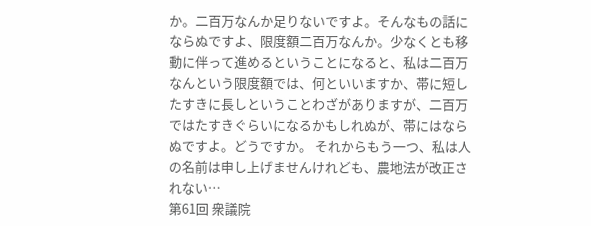か。二百万なんか足りないですよ。そんなもの話にならぬですよ、限度額二百万なんか。少なくとも移動に伴って進めるということになると、私は二百万なんという限度額では、何といいますか、帯に短したすきに長しということわざがありますが、二百万ではたすきぐらいになるかもしれぬが、帯にはならぬですよ。どうですか。 それからもう一つ、私は人の名前は申し上げませんけれども、農地法が改正されない…
第61回 衆議院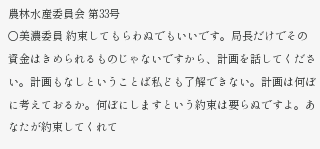農林水産委員会 第33号
○美濃委員 約束してもらわぬでもいいです。局長だけでその資金はきめられるものじゃないですから、計画を話してください。計画もなしということば私ども了解できない。計画は何ぼに考えておるか。何ぼにしますという約束は要らぬですよ。あなたが約束してくれて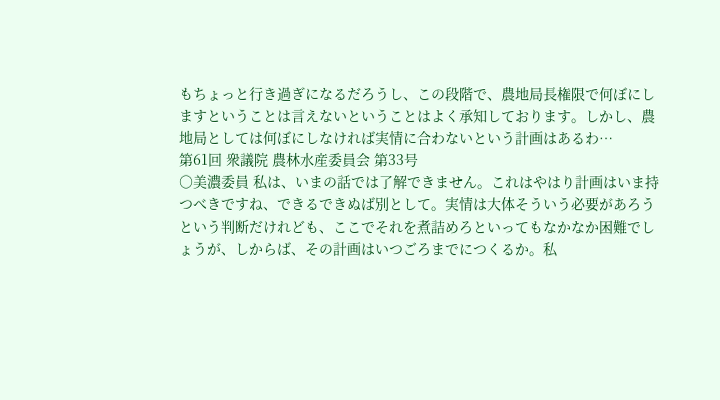もちょっと行き過ぎになるだろうし、この段階で、農地局長権限で何ぼにしますということは言えないということはよく承知しております。しかし、農地局としては何ぼにしなければ実情に合わないという計画はあるわ…
第61回 衆議院 農林水産委員会 第33号
○美濃委員 私は、いまの話では了解できません。これはやはり計画はいま持つべきですね、できるできぬば別として。実情は大体そういう必要があろうという判断だけれども、ここでそれを煮詰めろといってもなかなか困難でしょうが、しからば、その計画はいつごろまでにつくるか。私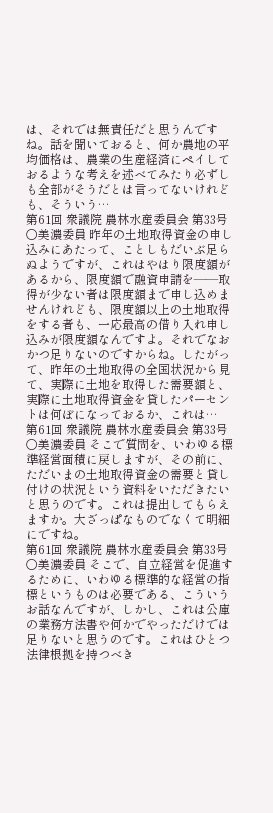は、それでは無責任だと思うんですね。話を聞いておると、何か農地の平均価格は、農業の生産経済にペイしておるような考えを述べてみたり必ずしも全部がそうだとは言ってないけれども、そういう…
第61回 衆議院 農林水産委員会 第33号
○美濃委員 昨年の土地取得資金の申し込みにあたって、ことしもだいぶ足らぬようですが、これはやはり限度額があるから、限度額で融資申請を——取得が少ない者は限度額まで申し込めませんけれども、限度額以上の土地取得をする者も、一応最高の借り入れ申し込みが限度額なんですよ。それでなおかつ足りないのですからね。したがって、昨年の土地取得の全国状況から見て、実際に土地を取得した需要額と、実際に土地取得資金を貸したパーセントは何ぼになっておるか、これは…
第61回 衆議院 農林水産委員会 第33号
○美濃委員 そこで質問を、いわゆる標準経営面積に戻しますが、その前に、ただいまの土地取得資金の需要と貸し付けの状況という資料をいただきたいと思うのです。これは提出してもらえますか。大ざっぱなものでなくて明細にですね。
第61回 衆議院 農林水産委員会 第33号
○美濃委員 そこで、自立経営を促進するために、いわゆる標準的な経営の指標というものは必要である、こういうお話なんですが、しかし、これは公庫の業務方法書や何かでやっただけでは足りないと思うのです。これはひとつ法律根拠を持つべき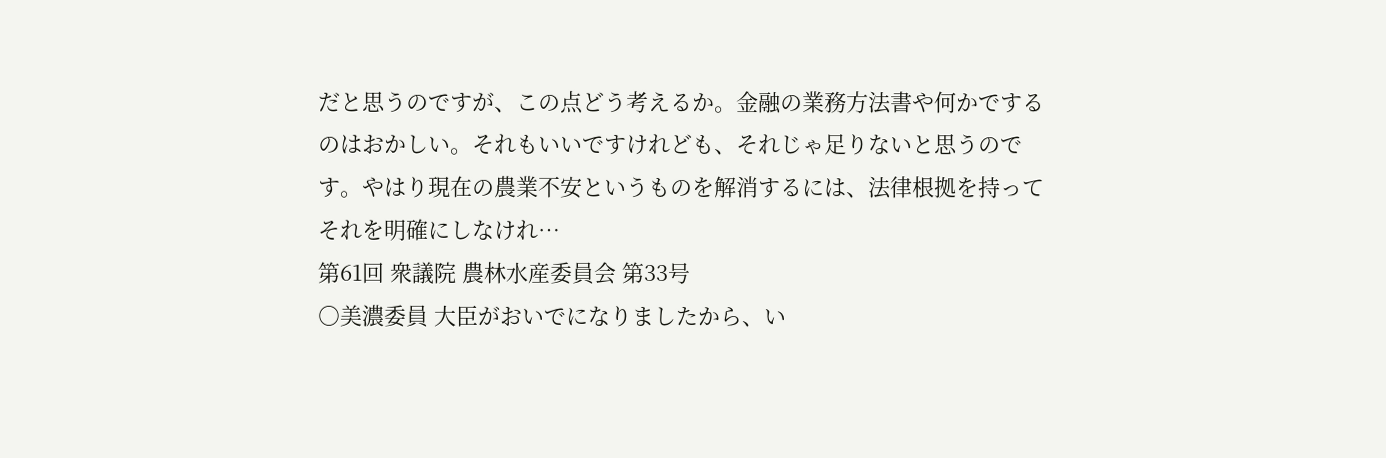だと思うのですが、この点どう考えるか。金融の業務方法書や何かでするのはおかしい。それもいいですけれども、それじゃ足りないと思うのです。やはり現在の農業不安というものを解消するには、法律根拠を持ってそれを明確にしなけれ…
第61回 衆議院 農林水産委員会 第33号
○美濃委員 大臣がおいでになりましたから、い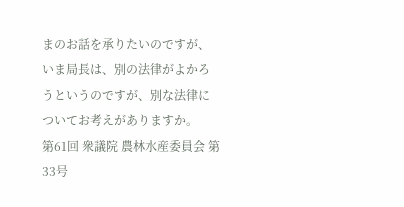まのお話を承りたいのですが、いま局長は、別の法律がよかろうというのですが、別な法律についてお考えがありますか。
第61回 衆議院 農林水産委員会 第33号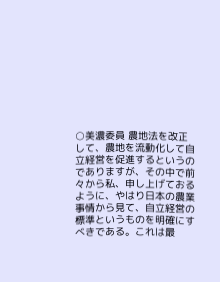○美濃委員 農地法を改正して、農地を流動化して自立経営を促進するというのでありますが、その中で前々から私、申し上げておるように、やはり日本の農業事情から見て、自立経営の標準というものを明確にすべきである。これは最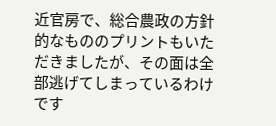近官房で、総合農政の方針的なもののプリントもいただきましたが、その面は全部逃げてしまっているわけです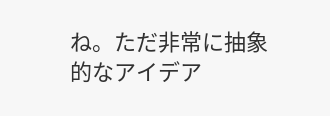ね。ただ非常に抽象的なアイデア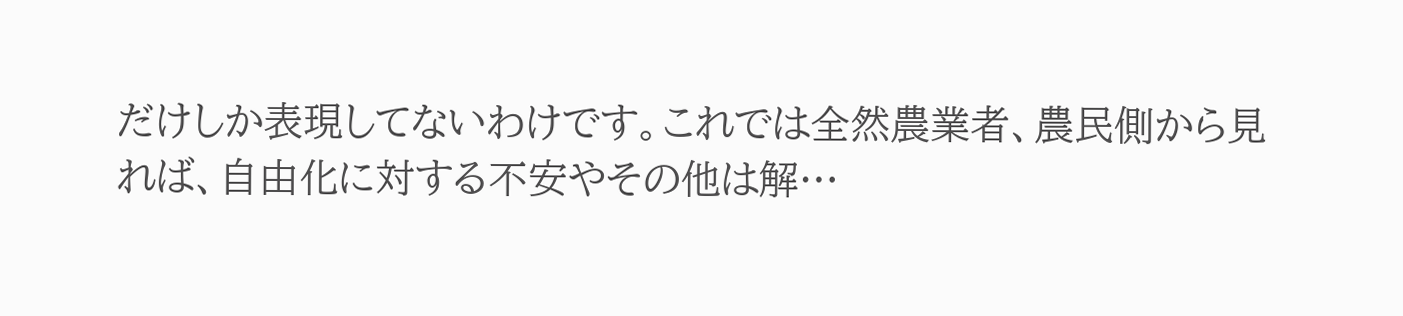だけしか表現してないわけです。これでは全然農業者、農民側から見れば、自由化に対する不安やその他は解…